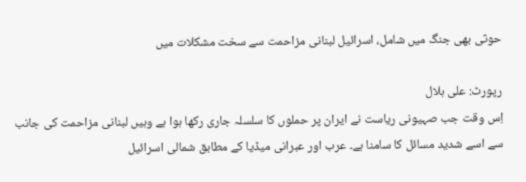حوثی بھی جنگ میں شامل، اسرائیل لبنانی مزاحمت سے سخت مشکلات میں

رپورٹ: علی ہلال
اِس وقت جب صہیونی ریاست نے ایران پر حملوں کا سلسلہ جاری رکھا ہوا ہے وہیں لبنانی مزاحمت کی جانب سے اسے شدید مسائل کا سامنا ہے۔ عرب اور عبرانی میڈیا کے مطابق شمالی اسرائیل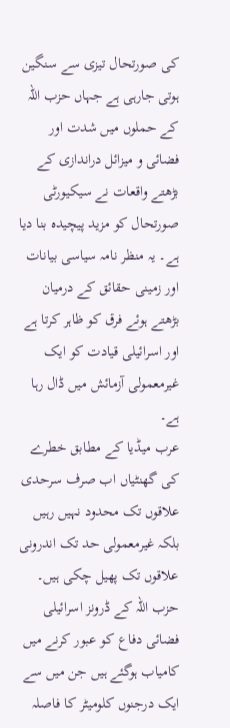کی صورتحال تیزی سے سنگین ہوتی جارہی ہے جہاں حزب اللہ کے حملوں میں شدت اور فضائی و میزائل دراندازی کے بڑھتے واقعات نے سیکیورٹی صورتحال کو مزید پیچیدہ بنا دیا ہے۔ یہ منظر نامہ سیاسی بیانات اور زمینی حقائق کے درمیان بڑھتے ہوئے فرق کو ظاہر کرتا ہے اور اسرائیلی قیادت کو ایک غیرمعمولی آزمائش میں ڈال رہا ہے۔
عرب میڈیا کے مطابق خطرے کی گھنٹیاں اب صرف سرحدی علاقوں تک محدود نہیں رہیں بلکہ غیرمعمولی حد تک اندرونی علاقوں تک پھیل چکی ہیں۔ حزب اللہ کے ڈرونز اسرائیلی فضائی دفاع کو عبور کرنے میں کامیاب ہوگئے ہیں جن میں سے ایک درجنوں کلومیٹر کا فاصلہ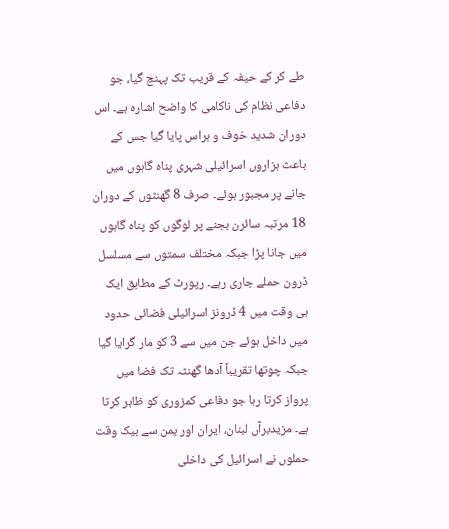طے کر کے حیفہ کے قریب تک پہنچ گیا، جو دفاعی نظام کی ناکامی کا واضح اشارہ ہے۔ اس دوران شدید خوف و ہراس پایا گیا جس کے باعث ہزاروں اسرائیلی شہری پناہ گاہوں میں جانے پر مجبور ہوئے۔ صرف 8 گھنٹوں کے دوران 18 مرتبہ سائرن بجنے پر لوگوں کو پناہ گاہوں میں جانا پڑا جبکہ مختلف سمتوں سے مسلسل ڈرون حملے جاری رہے۔ رپورٹ کے مطابق ایک ہی وقت میں 4 ڈرونز اسرائیلی فضائی حدود میں داخل ہوئے جن میں سے 3 کو مار گرایا گیا جبکہ چوتھا تقریباً آدھا گھنٹہ تک فضا میں پرواز کرتا رہا جو دفاعی کمزوری کو ظاہر کرتا ہے۔ مزیدبرآں لبنان، ایران اور یمن سے بیک وقت حملوں نے اسرائیل کی داخلی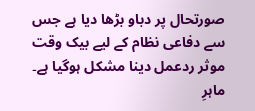صورتحال پر دباو بڑھا دیا ہے جس سے دفاعی نظام کے لیے بیک وقت موثر ردعمل دینا مشکل ہوگیا ہے۔
ماہرِ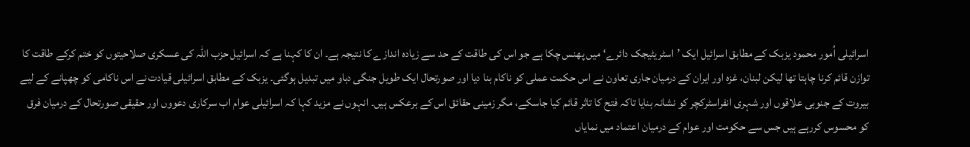اسرائیلی اُمور محمود یزبک کے مطابق اسرائیل ایک ’اسٹریٹیجک دائرے‘ میں پھنس چکا ہے جو اس کی طاقت کے حد سے زیادہ اندازے کا نتیجہ ہے۔ ان کا کہنا ہے کہ اسرائیل حزب اللہ کی عسکری صلاحیتوں کو ختم کرکے طاقت کا توازن قائم کرنا چاہتا تھا لیکن لبنان، غزہ اور ایران کے درمیان جاری تعاون نے اس حکمت عملی کو ناکام بنا دیا اور صورتحال ایک طویل جنگی دباو میں تبدیل ہوگئی۔ یزبک کے مطابق اسرائیلی قیادت نے اس ناکامی کو چھپانے کے لیے بیروت کے جنوبی علاقوں اور شہری انفراسٹرکچر کو نشانہ بنایا تاکہ فتح کا تاثر قائم کیا جاسکے، مگر زمینی حقائق اس کے برعکس ہیں۔ انہوں نے مزید کہا کہ اسرائیلی عوام اب سرکاری دعووں اور حقیقی صورتحال کے درمیان فرق کو محسوس کررہے ہیں جس سے حکومت اور عوام کے درمیان اعتماد میں نمایاں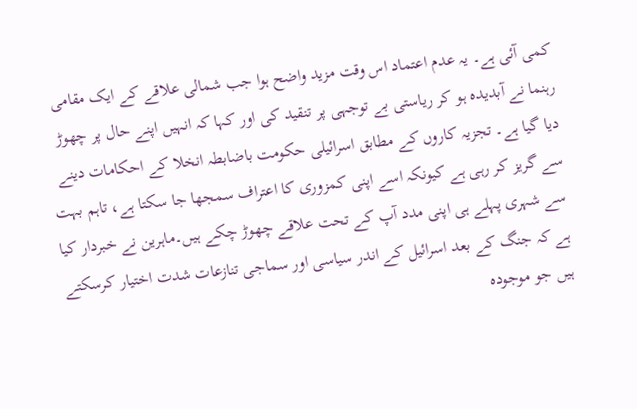کمی آئی ہے۔ یہ عدم اعتماد اس وقت مزید واضح ہوا جب شمالی علاقے کے ایک مقامی رہنما نے آبدیدہ ہو کر ریاستی بے توجہی پر تنقید کی اور کہا کہ انہیں اپنے حال پر چھوڑ دیا گیا ہے۔ تجزیہ کاروں کے مطابق اسرائیلی حکومت باضابطہ انخلا کے احکامات دینے سے گریز کر رہی ہے کیونکہ اسے اپنی کمزوری کا اعتراف سمجھا جا سکتا ہے، تاہم بہت سے شہری پہلے ہی اپنی مدد آپ کے تحت علاقے چھوڑ چکے ہیں۔ماہرین نے خبردار کیا ہے کہ جنگ کے بعد اسرائیل کے اندر سیاسی اور سماجی تنازعات شدت اختیار کرسکتے ہیں جو موجودہ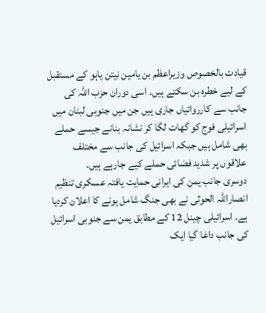قیادت بالخصوص وزیراعظم بن یامین نیتن یاہو کے مستقبل کے لیے خطرہ بن سکتے ہیں۔ اسی دوران حزب اللہ کی جانب سے کارروائیاں جاری ہیں جن میں جنوبی لبنان میں اسرائیلی فوج کو گھات لگا کر نشانہ بنانے جیسے حملے بھی شامل ہیں جبکہ اسرائیل کی جانب سے مختلف علاقوں پر شدید فضائی حملے کیے جارہے ہیں۔
دوسری جانب یمن کی ایرانی حمایت یافتہ عسکری تنظیم انصاراللہ الحوثی نے بھی جنگ شامل ہونے کا اعلان کردیا ہے۔ اسرائیلی چینل 12 کے مطابق یمن سے جنوبی اسرائیل کی جانب داغا گیا ایک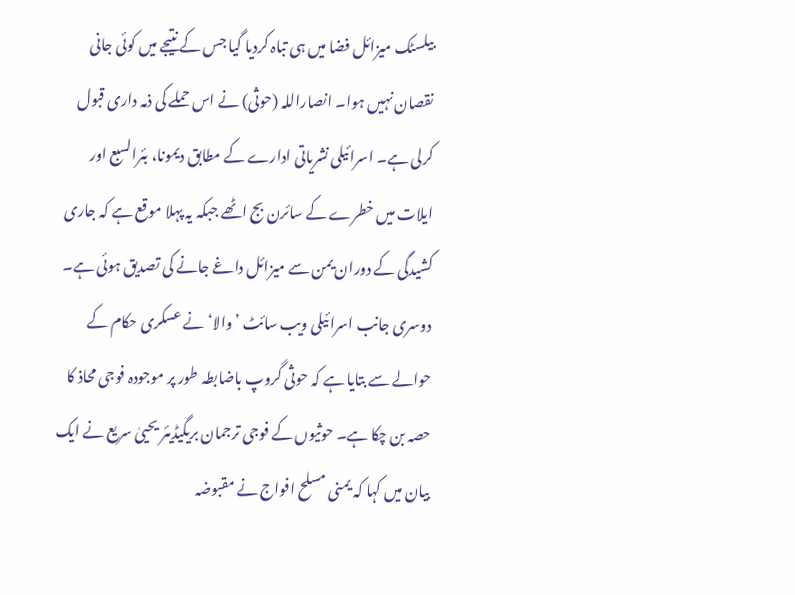بیلسٹک میزائل فضا میں ہی تباہ کردیا گیا جس کے نتیجے میں کوئی جانی نقصان نہیں ہوا۔ انصاراللہ (حوثی) نے اس حملے کی ذمہ داری قبول کرلی ہے۔ اسرائیلی نشریاتی ادارے کے مطابق دیمونا، بئرالسبع اور ایلات میں خطرے کے سائرن بج اٹھے جبکہ یہ پہلا موقع ہے کہ جاری کشیدگی کے دوران یمن سے میزائل داغے جانے کی تصدیق ہوئی ہے۔
دوسری جانب اسرائیلی ویب سائٹ ’والا‘ نے عسکری حکام کے حوالے سے بتایا ہے کہ حوثی گروپ باضابطہ طور پر موجودہ فوجی محاذ کا حصہ بن چکا ہے۔ حوثیوں کے فوجی ترجمان بریگیڈیئر یحییٰ سریع نے ایک بیان میں کہا کہ یمنی مسلح افواج نے مقبوضہ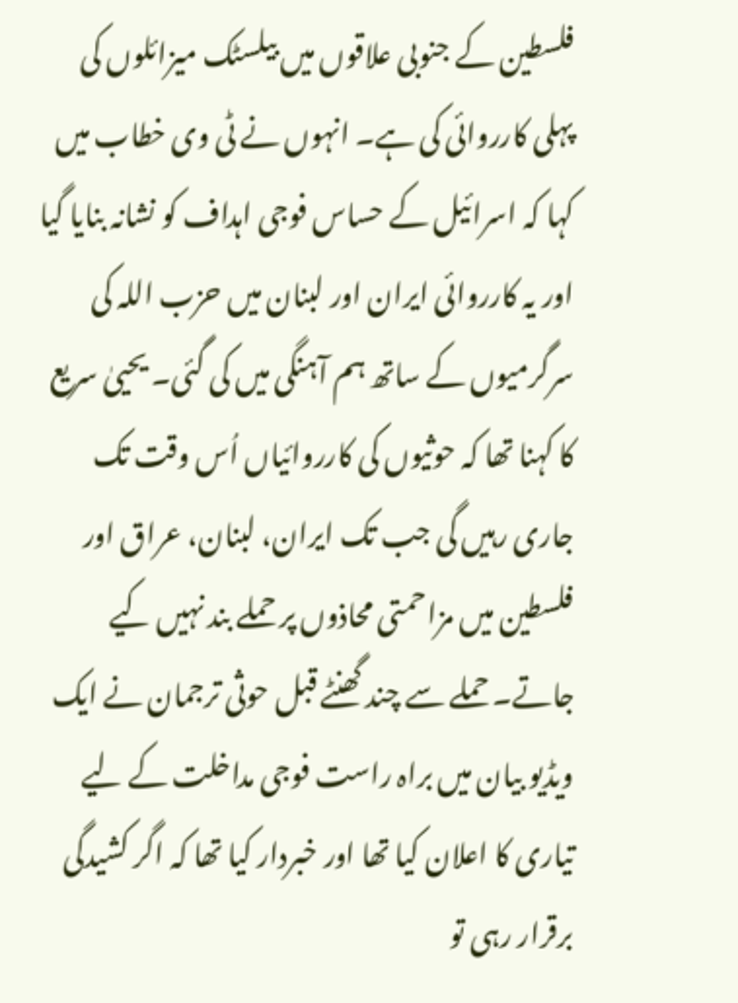فلسطین کے جنوبی علاقوں میں بیلسٹک میزائلوں کی پہلی کارروائی کی ہے۔ انہوں نے ٹی وی خطاب میں کہا کہ اسرائیل کے حساس فوجی اہداف کو نشانہ بنایا گیا اور یہ کارروائی ایران اور لبنان میں حزب اللہ کی سرگرمیوں کے ساتھ ہم آہنگی میں کی گئی۔ یحییٰ سریع کا کہنا تھا کہ حوثیوں کی کارروائیاں اُس وقت تک جاری رہیں گی جب تک ایران، لبنان، عراق اور فلسطین میں مزاحمتی محاذوں پر حملے بند نہیں کیے جاتے۔ حملے سے چند گھنٹے قبل حوثی ترجمان نے ایک ویڈیو بیان میں براہ راست فوجی مداخلت کے لیے تیاری کا اعلان کیا تھا اور خبردار کیا تھا کہ اگر کشیدگی برقرار رہی تو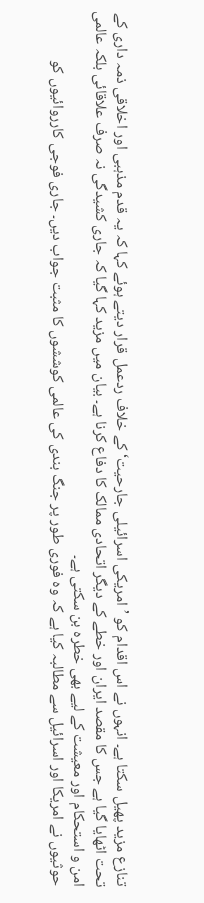تنازع مزید پھیل سکتا ہے۔ انہوں نے اس اقدام کو ’امریکی اسرائیلی جارحیت‘ کے خلاف ردعمل قرار دیتے ہوئے کہا کہ یہ قدم مذہبی اور اخلاقی ذمہ داری کے تحت اٹھایا گیا ہے جس کا مقصد ایران اور خطے کے دیگر اتحادی ممالک کا دفاع کرنا ہے۔ بیان میں مزید کہا گیا کہ جاری کشیدگی نہ صرف علاقائی بلکہ عالمی امن و استحکام اور معیشت کے لیے بھی خطرہ بن سکتی ہے۔
حوثیوں نے امریکا اور اسرائیل سے مطالبہ کیا ہے کہ وہ فوری طور پر جنگ بندی کی عالمی کوششوں کا مثبت جواب دیں۔ جاری فوجی کارروائیوں کو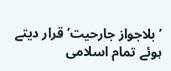’بلاجواز جارحیت‘ قرار دیتے ہوئے تمام اسلامی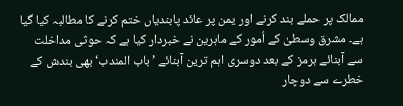ممالک پر حملے بند کرنے اور یمن پر عائد پابندیاں ختم کرنے کا مطالبہ کیا گیا ہے۔ مشرق وسطیٰ کے اُمور کے ماہرین نے خبردار کیا ہے کہ حوثی مداخلت سے آبنائے ہرمز کے بعد دوسری اہم ترین آبنائے ’باب المندب‘ بھی بندش کے خطرے سے دوچار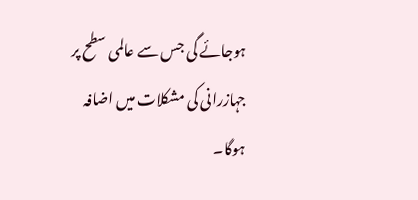ہوجائے گی جس سے عالمی سطح پر جہازرانی کی مشکلات میں اضافہ ہوگا۔